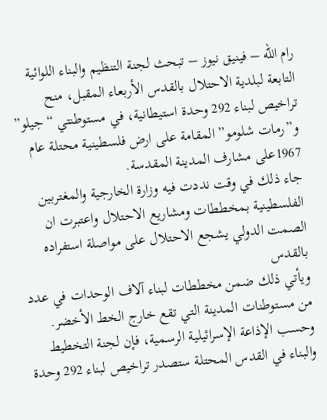رام الله – فينيق نيوز – تبحث لجنة التنظيم والبناء اللوائية التابعة لبلدية الاحتلال بالقدس الأربعاء المقبل، منح تراخيص لبناء 292 وحدة استيطانية، في مستوطنتي “جيلو” و”رمات شلومو” المقامة على ارض فلسطينية محتلة عام 1967على مشارف المدينة المقدسة.
جاء ذلك في وقت نددت فيه وزارة الخارجية والمغتربين الفلسطينية بمخططات ومشاريع الاحتلال واعتبرت ان الصمت الدولي يشجع الاحتلال على مواصلة استفراده بالقدس
ويأتي ذلك ضمن مخططات لبناء آلاف الوحدات في عدد من مستوطنات المدينة التي تقع خارج الخط الأخضر.
وحسب الإذاعة الإسرائيلية الرسمية، فإن لجنة التخطيط والبناء في القدس المحتلة ستصدر تراخيص لبناء 292 وحدة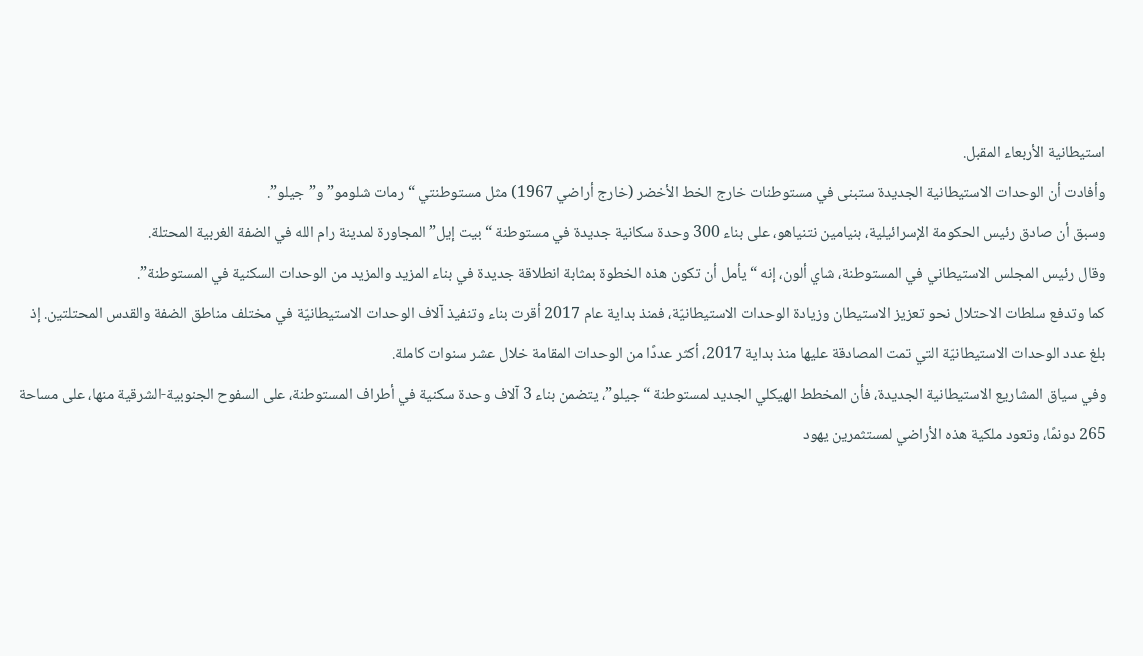استيطانية الأربعاء المقبل.
وأفادت أن الوحدات الاستيطانية الجديدة ستبنى في مستوطنات خارج الخط الأخضر (خارج أراضي 1967) مثل مستوطنتي “رمات شلومو” و”جيلو”.
وسبق أن صادق رئيس الحكومة الإسرائيلية، بنيامين نتنياهو، على بناء 300 وحدة سكانية جديدة في مستوطنة “بيت إيل” المجاورة لمدينة رام الله في الضفة الغربية المحتلة.
وقال رئيس المجلس الاستيطاني في المستوطنة، شاي ألون، إنه “يأمل أن تكون هذه الخطوة بمثابة انطلاقة جديدة في بناء المزيد والمزيد من الوحدات السكنية في المستوطنة”.
كما وتدفع سلطات الاحتلال نحو تعزيز الاستيطان وزيادة الوحدات الاستيطانيّة، فمنذ بداية عام 2017 أقرت بناء وتنفيذ آلاف الوحدات الاستيطانيّة في مختلف مناطق الضفة والقدس المحتلتين. إذ بلغ عدد الوحدات الاستيطانيّة التي تمت المصادقة عليها منذ بداية 2017، أكثر عددًا من الوحدات المقامة خلال عشر سنوات كاملة.
وفي سياق المشاريع الاستيطانية الجديدة، فأن المخطط الهيكلي الجديد لمستوطنة “جيلو”، يتضمن بناء 3 آلاف وحدة سكنية في أطراف المستوطنة، على السفوح الجنوبية-الشرقية منها، على مساحة 265 دونمًا، وتعود ملكية هذه الأراضي لمستثمرين يهود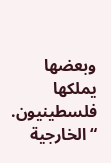وبعضها يملكها فلسطينيون.
“الخارجية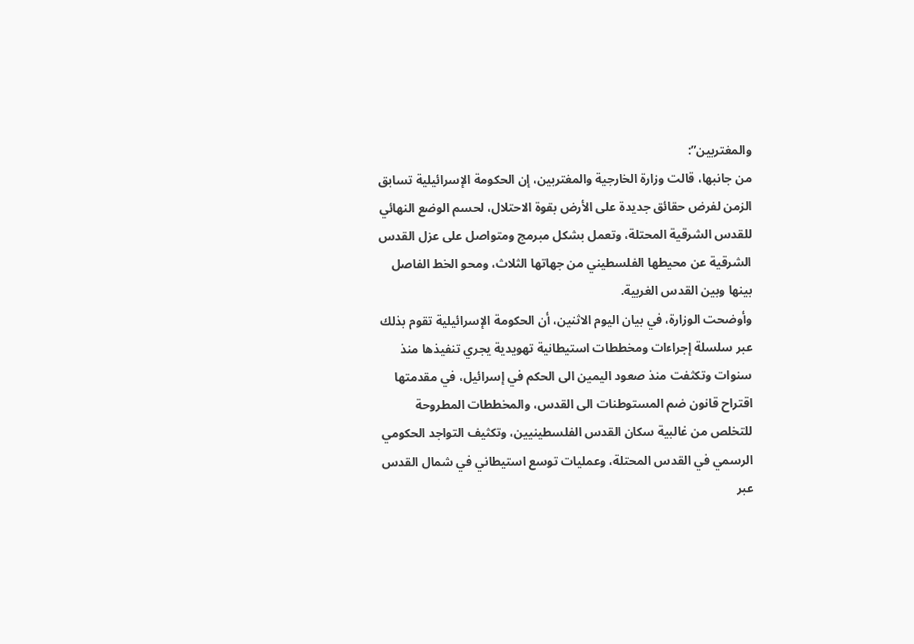والمغتربين”:
من جانبها، قالت وزارة الخارجية والمغتربين، إن الحكومة الإسرائيلية تسابق الزمن لفرض حقائق جديدة على الأرض بقوة الاحتلال، لحسم الوضع النهائي للقدس الشرقية المحتلة، وتعمل بشكل مبرمج ومتواصل على عزل القدس الشرقية عن محيطها الفلسطيني من جهاتها الثلاث، ومحو الخط الفاصل بينها وبين القدس الغربية.
وأوضحت الوزارة، في بيان اليوم الاثنين، أن الحكومة الإسرائيلية تقوم بذلك عبر سلسلة إجراءات ومخططات استيطانية تهويدية يجري تنفيذها منذ سنوات وتكثفت منذ صعود اليمين الى الحكم في إسرائيل، في مقدمتها اقتراح قانون ضم المستوطنات الى القدس، والمخططات المطروحة للتخلص من غالبية سكان القدس الفلسطينيين، وتكثيف التواجد الحكومي الرسمي في القدس المحتلة، وعمليات توسع استيطاني في شمال القدس عبر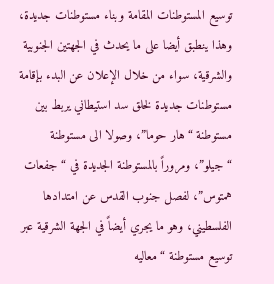توسيع المستوطنات المقامة وبناء مستوطنات جديدة، وهذا ينطبق أيضا على ما يحدث في الجهتين الجنوبية والشرقية، سواء من خلال الإعلان عن البدء بإقامة مستوطنات جديدة لخلق سد استيطاني يربط بين مستوطنة “هار حوما”، وصولا الى مستوطنة “جيلو”، ومروراً بالمستوطنة الجديدة في “جفعات همتوس”، لفصل جنوب القدس عن امتدادها الفلسطيني، وهو ما يجري أيضاً في الجهة الشرقية عبر توسيع مستوطنة “معاليه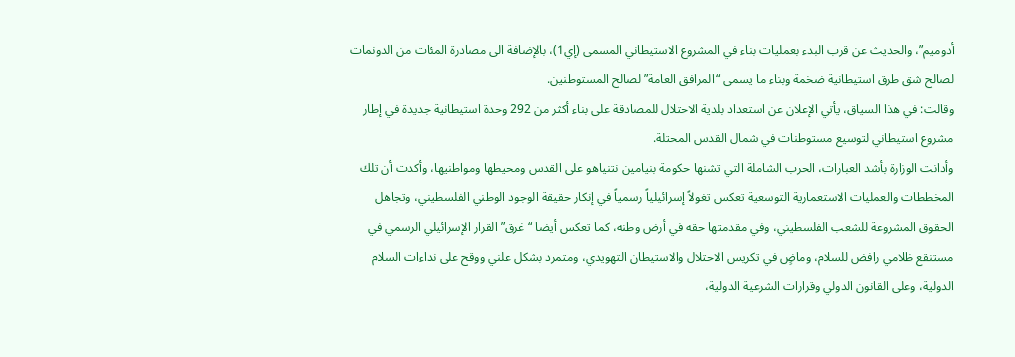أدوميم”، والحديث عن قرب البدء بعمليات بناء في المشروع الاستيطاني المسمى (إي1)، بالإضافة الى مصادرة المئات من الدونمات لصالح شق طرق استيطانية ضخمة وبناء ما يسمى “المرافق العامة” لصالح المستوطنين.
وقالت: في هذا السياق، يأتي الإعلان عن استعداد بلدية الاحتلال للمصادقة على بناء أكثر من 292 وحدة استيطانية جديدة في إطار مشروع استيطاني لتوسيع مستوطنات في شمال القدس المحتلة.
وأدانت الوزارة بأشد العبارات، الحرب الشاملة التي تشنها حكومة بنيامين نتنياهو على القدس ومحيطها ومواطنيها، وأكدت أن تلك المخططات والعمليات الاستعمارية التوسعية تعكس تغولاً إسرائيلياً رسمياً في إنكار حقيقة الوجود الوطني الفلسطيني، وتجاهل الحقوق المشروعة للشعب الفلسطيني، وفي مقدمتها حقه في أرض وطنه، كما تعكس أيضا “غرق” القرار الإسرائيلي الرسمي في مستنقع ظلامي رافض للسلام، وماضٍ في تكريس الاحتلال والاستيطان التهويدي، ومتمرد بشكل علني ووقح على نداءات السلام الدولية، وعلى القانون الدولي وقرارات الشرعية الدولية،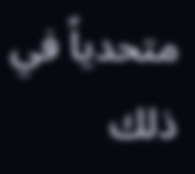متحدياً في ذلك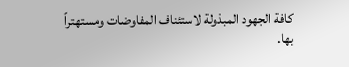كافة الجهود المبذولة لاستئناف المفاوضات ومستهتراً بها.